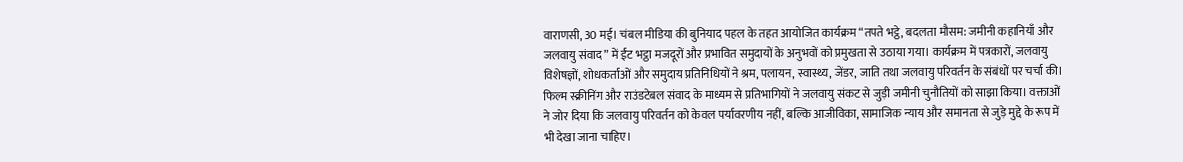वाराणसी, 30 मई। चंबल मीडिया की बुनियाद पहल के तहत आयोजित कार्यक्रम “तपते भट्ठे, बदलता मौसम: जमीनी कहानियाँ और जलवायु संवाद” में ईंट भट्ठा मजदूरों और प्रभावित समुदायों के अनुभवों को प्रमुखता से उठाया गया। कार्यक्रम में पत्रकारों, जलवायु विशेषज्ञों, शोधकर्ताओं और समुदाय प्रतिनिधियों ने श्रम, पलायन, स्वास्थ्य, जेंडर, जाति तथा जलवायु परिवर्तन के संबंधों पर चर्चा की।
फिल्म स्क्रीनिंग और राउंडटेबल संवाद के माध्यम से प्रतिभागियों ने जलवायु संकट से जुड़ी जमीनी चुनौतियों को साझा किया। वक्ताओं ने जोर दिया कि जलवायु परिवर्तन को केवल पर्यावरणीय नहीं, बल्कि आजीविका, सामाजिक न्याय और समानता से जुड़े मुद्दे के रूप में भी देखा जाना चाहिए।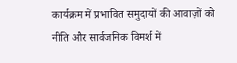कार्यक्रम में प्रभावित समुदायों की आवाज़ों को नीति और सार्वजनिक विमर्श में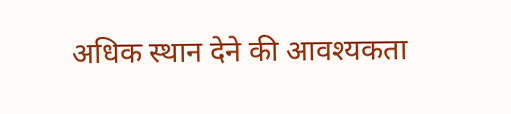अधिक स्थान देने की आवश्यकता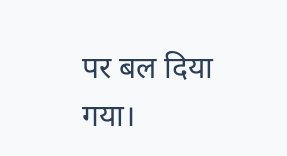पर बल दिया गया।